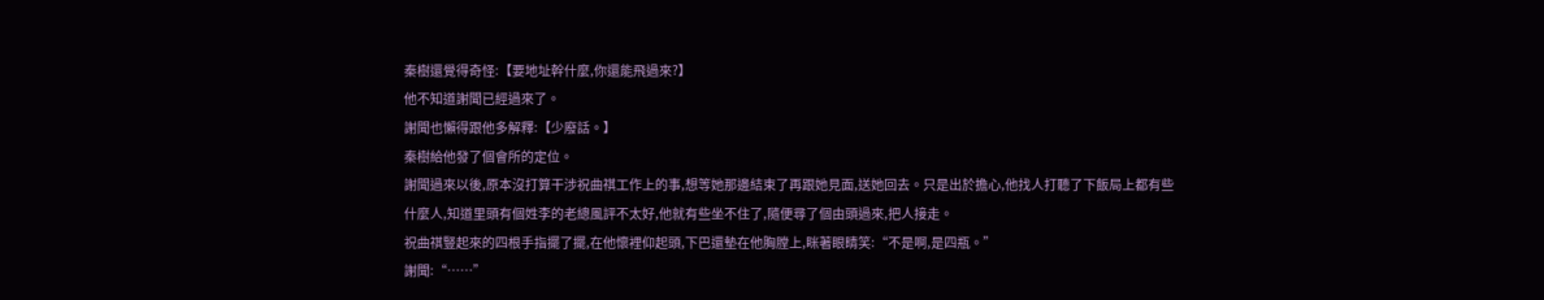秦樹還覺得奇怪:【要地址幹什麼,你還能飛過來?】
他不知道謝聞已經過來了。
謝聞也懶得跟他多解釋:【少廢話。】
秦樹給他發了個會所的定位。
謝聞過來以後,原本沒打算干涉祝曲祺工作上的事,想等她那邊結束了再跟她見面,送她回去。只是出於擔心,他找人打聽了下飯局上都有些什麼人,知道里頭有個姓李的老總風評不太好,他就有些坐不住了,隨便尋了個由頭過來,把人接走。
祝曲祺豎起來的四根手指擺了擺,在他懷裡仰起頭,下巴還墊在他胸膛上,眯著眼睛笑:“不是啊,是四瓶。”
謝聞:“……”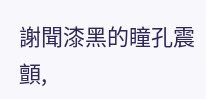謝聞漆黑的瞳孔震顫,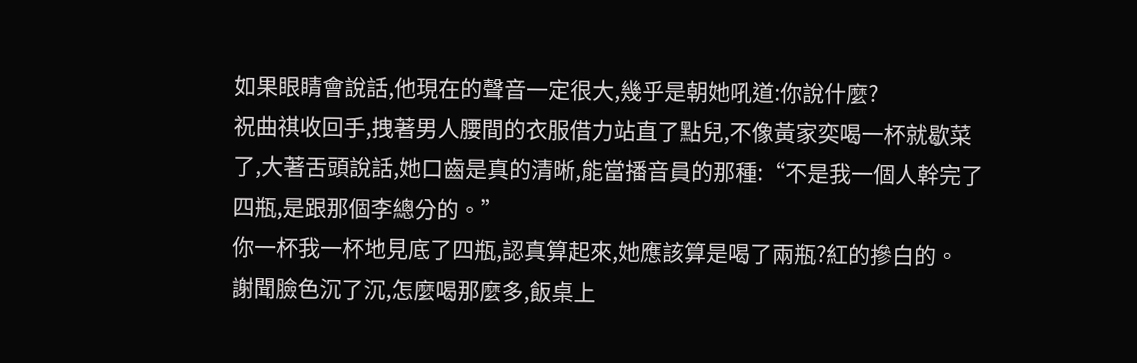如果眼睛會說話,他現在的聲音一定很大,幾乎是朝她吼道:你說什麼?
祝曲祺收回手,拽著男人腰間的衣服借力站直了點兒,不像黃家奕喝一杯就歇菜了,大著舌頭說話,她口齒是真的清晰,能當播音員的那種:“不是我一個人幹完了四瓶,是跟那個李總分的。”
你一杯我一杯地見底了四瓶,認真算起來,她應該算是喝了兩瓶?紅的摻白的。
謝聞臉色沉了沉,怎麼喝那麼多,飯桌上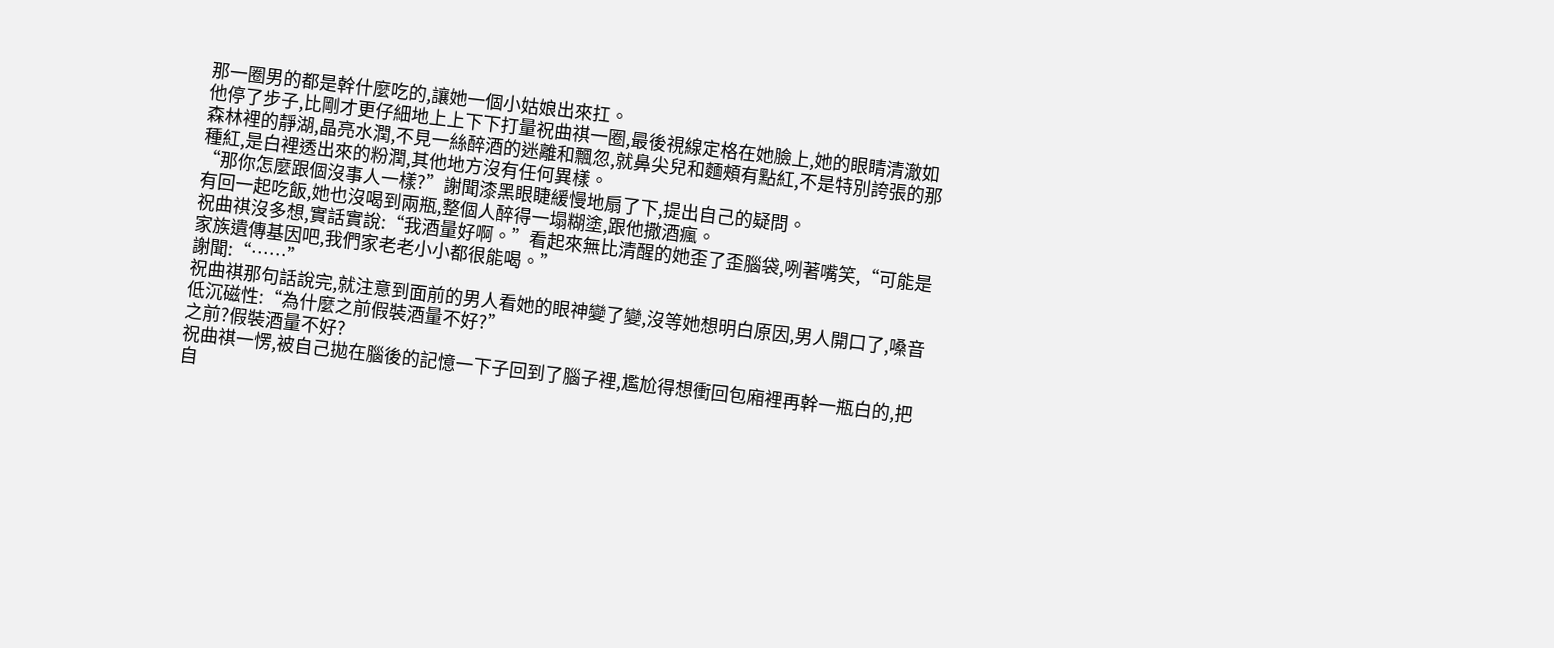那一圈男的都是幹什麼吃的,讓她一個小姑娘出來扛。
他停了步子,比剛才更仔細地上上下下打量祝曲祺一圈,最後視線定格在她臉上,她的眼睛清澈如森林裡的靜湖,晶亮水潤,不見一絲醉酒的迷離和飄忽,就鼻尖兒和麵頰有點紅,不是特別誇張的那種紅,是白裡透出來的粉潤,其他地方沒有任何異樣。
“那你怎麼跟個沒事人一樣?”謝聞漆黑眼睫緩慢地扇了下,提出自己的疑問。
有回一起吃飯,她也沒喝到兩瓶,整個人醉得一塌糊塗,跟他撒酒瘋。
祝曲祺沒多想,實話實說:“我酒量好啊。”看起來無比清醒的她歪了歪腦袋,咧著嘴笑,“可能是家族遺傳基因吧,我們家老老小小都很能喝。”
謝聞:“……”
祝曲祺那句話說完,就注意到面前的男人看她的眼神變了變,沒等她想明白原因,男人開口了,嗓音低沉磁性:“為什麼之前假裝酒量不好?”
之前?假裝酒量不好?
祝曲祺一愣,被自己拋在腦後的記憶一下子回到了腦子裡,尷尬得想衝回包廂裡再幹一瓶白的,把自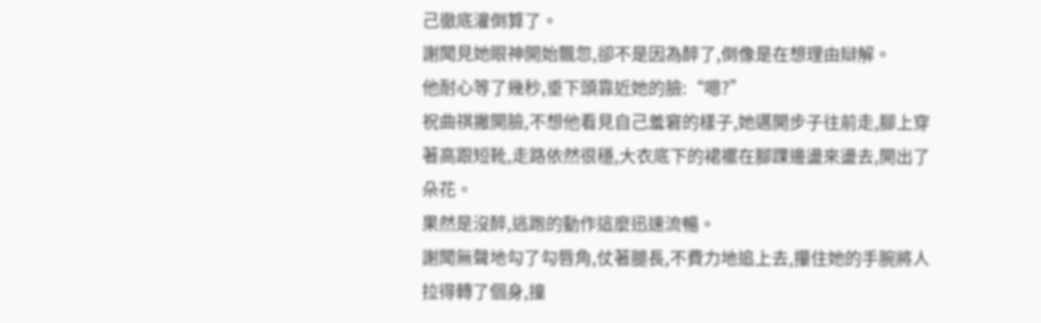己徹底灌倒算了。
謝聞見她眼神開始飄忽,卻不是因為醉了,倒像是在想理由辯解。
他耐心等了幾秒,垂下頭靠近她的臉:“嗯?”
祝曲祺撇開臉,不想他看見自己羞窘的樣子,她邁開步子往前走,腳上穿著高跟短靴,走路依然很穩,大衣底下的裙襬在腳踝邊盪來盪去,開出了朵花。
果然是沒醉,逃跑的動作這麼迅速流暢。
謝聞無聲地勾了勾唇角,仗著腿長,不費力地追上去,攥住她的手腕將人拉得轉了個身,撞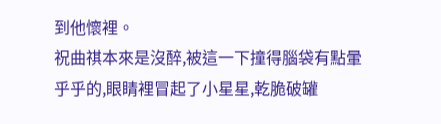到他懷裡。
祝曲祺本來是沒醉,被這一下撞得腦袋有點暈乎乎的,眼睛裡冒起了小星星,乾脆破罐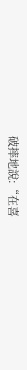破摔地說:“在喜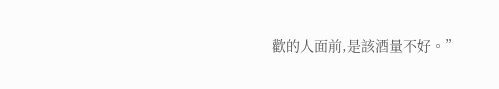歡的人面前,是該酒量不好。”